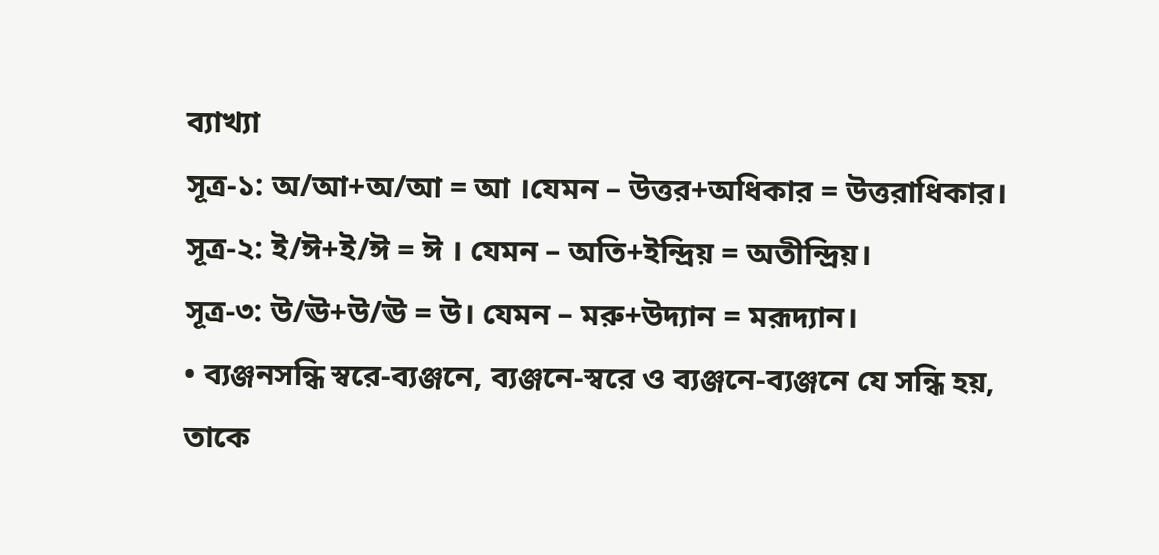ব্যাখ্যা
সূত্র-১: অ/আ+অ/আ = আ ।যেমন – উত্তর+অধিকার = উত্তরাধিকার।
সূত্র-২: ই/ঈ+ই/ঈ = ঈ । যেমন – অতি+ইন্দ্রিয় = অতীন্দ্রিয়।
সূত্র-৩: উ/ঊ+উ/ঊ = উ। যেমন – মরু+উদ্যান = মরূদ্যান।
• ব্যঞ্জনসন্ধি স্বরে-ব্যঞ্জনে, ব্যঞ্জনে-স্বরে ও ব্যঞ্জনে-ব্যঞ্জনে যে সন্ধি হয়, তাকে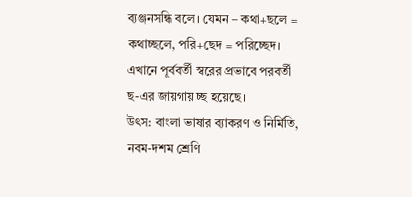ব্যঞ্জনসন্ধি বলে। যেমন – কথা+ছলে = কথাচ্ছলে, পরি+ছেদ = পরিচ্ছেদ।
এখানে পূর্ববর্তী স্বরের প্রভাবে পরবর্তী ছ-এর জায়গায় চ্ছ হয়েছে।
উৎস: বাংলা ভাষার ব্যাকরণ ও নির্মিতি, নবম-দশম শ্রেণি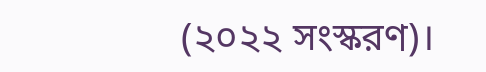(২০২২ সংস্করণ)।